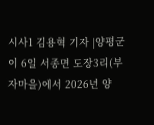시사1 김용혁 기자 |양평군이 6일 서종면 도장3리(부자마을)에서 2026년 양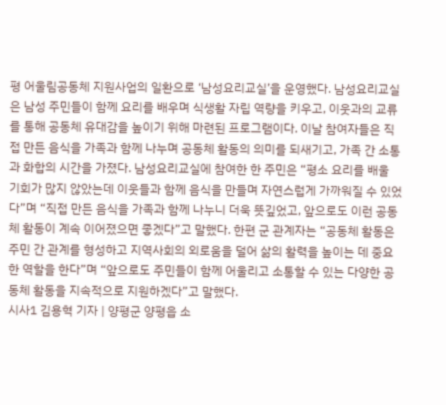평 어울림공동체 지원사업의 일환으로 ‘남성요리교실’을 운영했다. 남성요리교실은 남성 주민들이 함께 요리를 배우며 식생활 자립 역량을 키우고, 이웃과의 교류를 통해 공동체 유대감을 높이기 위해 마련된 프로그램이다. 이날 참여자들은 직접 만든 음식을 가족과 함께 나누며 공동체 활동의 의미를 되새기고, 가족 간 소통과 화합의 시간을 가졌다. 남성요리교실에 참여한 한 주민은 “평소 요리를 배울 기회가 많지 않았는데 이웃들과 함께 음식을 만들며 자연스럽게 가까워질 수 있었다”며 “직접 만든 음식을 가족과 함께 나누니 더욱 뜻깊었고, 앞으로도 이런 공동체 활동이 계속 이어졌으면 좋겠다”고 말했다. 한편 군 관계자는 “공동체 활동은 주민 간 관계를 형성하고 지역사회의 외로움을 덜어 삶의 활력을 높이는 데 중요한 역할을 한다”며 “앞으로도 주민들이 함께 어울리고 소통할 수 있는 다양한 공동체 활동을 지속적으로 지원하겠다”고 말했다.
시사1 김용혁 기자 | 양평군 양평읍 소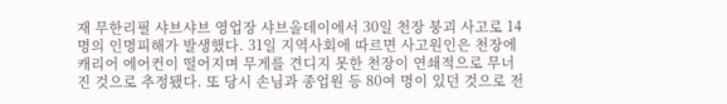재 무한리필 샤브샤브 영업장 샤브올데이에서 30일 천장 붕괴 사고로 14명의 인명피해가 발생했다. 31일 지역사회에 따르면 사고원인은 천장에 캐리어 에어컨이 떨어지며 무게를 견디지 못한 천장이 연쇄적으로 무너진 것으로 추정됐다. 또 당시 손님과 종업원 등 80여 명이 있던 것으로 전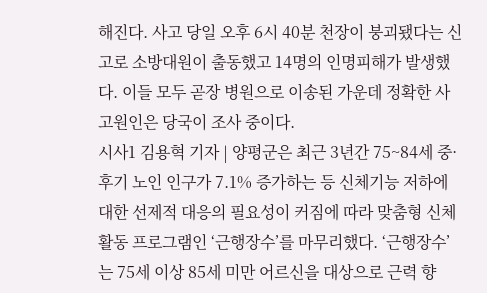해진다. 사고 당일 오후 6시 40분 천장이 붕괴됐다는 신고로 소방대원이 출동했고 14명의 인명피해가 발생했다. 이들 모두 곧장 병원으로 이송된 가운데 정확한 사고원인은 당국이 조사 중이다.
시사1 김용혁 기자 | 양평군은 최근 3년간 75~84세 중·후기 노인 인구가 7.1% 증가하는 등 신체기능 저하에 대한 선제적 대응의 필요성이 커짐에 따라 맞춤형 신체활동 프로그램인 ‘근행장수’를 마무리했다. ‘근행장수’는 75세 이상 85세 미만 어르신을 대상으로 근력 향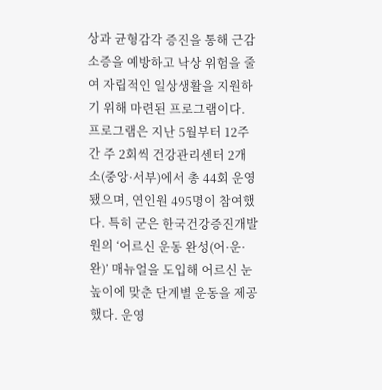상과 균형감각 증진을 통해 근감소증을 예방하고 낙상 위험을 줄여 자립적인 일상생활을 지원하기 위해 마련된 프로그램이다. 프로그램은 지난 5월부터 12주간 주 2회씩 건강관리센터 2개소(중앙·서부)에서 총 44회 운영됐으며, 연인원 495명이 참여했다. 특히 군은 한국건강증진개발원의 ‘어르신 운동 완성(어·운·완)’ 매뉴얼을 도입해 어르신 눈높이에 맞춘 단계별 운동을 제공했다. 운영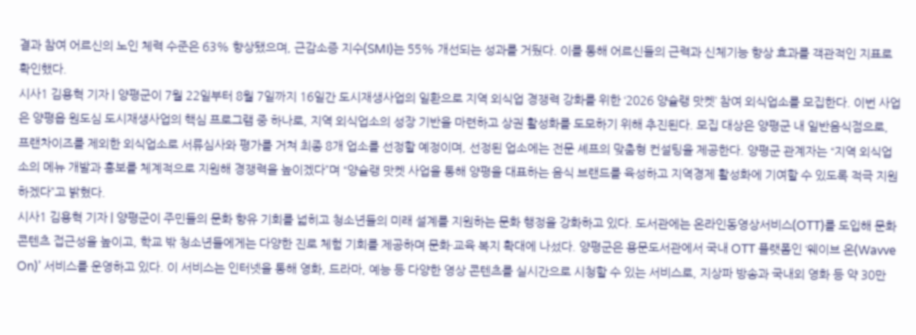결과 참여 어르신의 노인 체력 수준은 63% 향상됐으며, 근감소증 지수(SMI)는 55% 개선되는 성과를 거뒀다. 이를 통해 어르신들의 근력과 신체기능 향상 효과를 객관적인 지표로 확인했다.
시사1 김용혁 기자 | 양평군이 7월 22일부터 8월 7일까지 16일간 도시재생사업의 일환으로 지역 외식업 경쟁력 강화를 위한 ‘2026 양슐랭 맛켓’ 참여 외식업소를 모집한다. 이번 사업은 양평읍 원도심 도시재생사업의 핵심 프로그램 중 하나로, 지역 외식업소의 성장 기반을 마련하고 상권 활성화를 도모하기 위해 추진된다. 모집 대상은 양평군 내 일반음식점으로, 프랜차이즈를 제외한 외식업소로 서류심사와 평가를 거쳐 최종 8개 업소를 선정할 예정이며, 선정된 업소에는 전문 셰프의 맞춤형 컨설팅을 제공한다. 양평군 관계자는 “지역 외식업소의 메뉴 개발과 홍보를 체계적으로 지원해 경쟁력을 높이겠다”며 “양슐랭 맛켓 사업을 통해 양평을 대표하는 음식 브랜드를 육성하고 지역경제 활성화에 기여할 수 있도록 적극 지원하겠다”고 밝혔다.
시사1 김용혁 기자 | 양평군이 주민들의 문화 향유 기회를 넓히고 청소년들의 미래 설계를 지원하는 문화 행정을 강화하고 있다. 도서관에는 온라인동영상서비스(OTT)를 도입해 문화 콘텐츠 접근성을 높이고, 학교 밖 청소년들에게는 다양한 진로 체험 기회를 제공하며 문화·교육 복지 확대에 나섰다. 양평군은 용문도서관에서 국내 OTT 플랫폼인 ‘웨이브 온(Wavve On)’ 서비스를 운영하고 있다. 이 서비스는 인터넷을 통해 영화, 드라마, 예능 등 다양한 영상 콘텐츠를 실시간으로 시청할 수 있는 서비스로, 지상파 방송과 국내외 영화 등 약 30만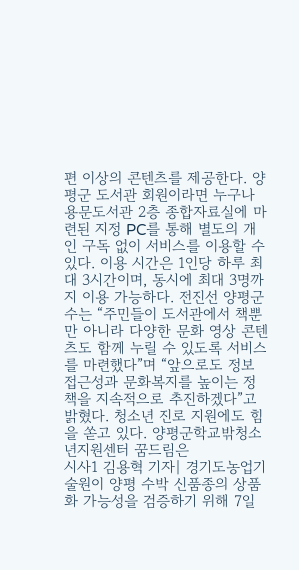편 이상의 콘텐츠를 제공한다. 양평군 도서관 회원이라면 누구나 용문도서관 2층 종합자료실에 마련된 지정 PC를 통해 별도의 개인 구독 없이 서비스를 이용할 수 있다. 이용 시간은 1인당 하루 최대 3시간이며, 동시에 최대 3명까지 이용 가능하다. 전진선 양평군수는 “주민들이 도서관에서 책뿐만 아니라 다양한 문화 영상 콘텐츠도 함께 누릴 수 있도록 서비스를 마련했다”며 “앞으로도 정보 접근성과 문화복지를 높이는 정책을 지속적으로 추진하겠다”고 밝혔다. 청소년 진로 지원에도 힘을 쏟고 있다. 양평군학교밖청소년지원센터 꿈드림은
시사1 김용혁 기자| 경기도농업기술원이 양평 수박 신품종의 상품화 가능성을 검증하기 위해 7일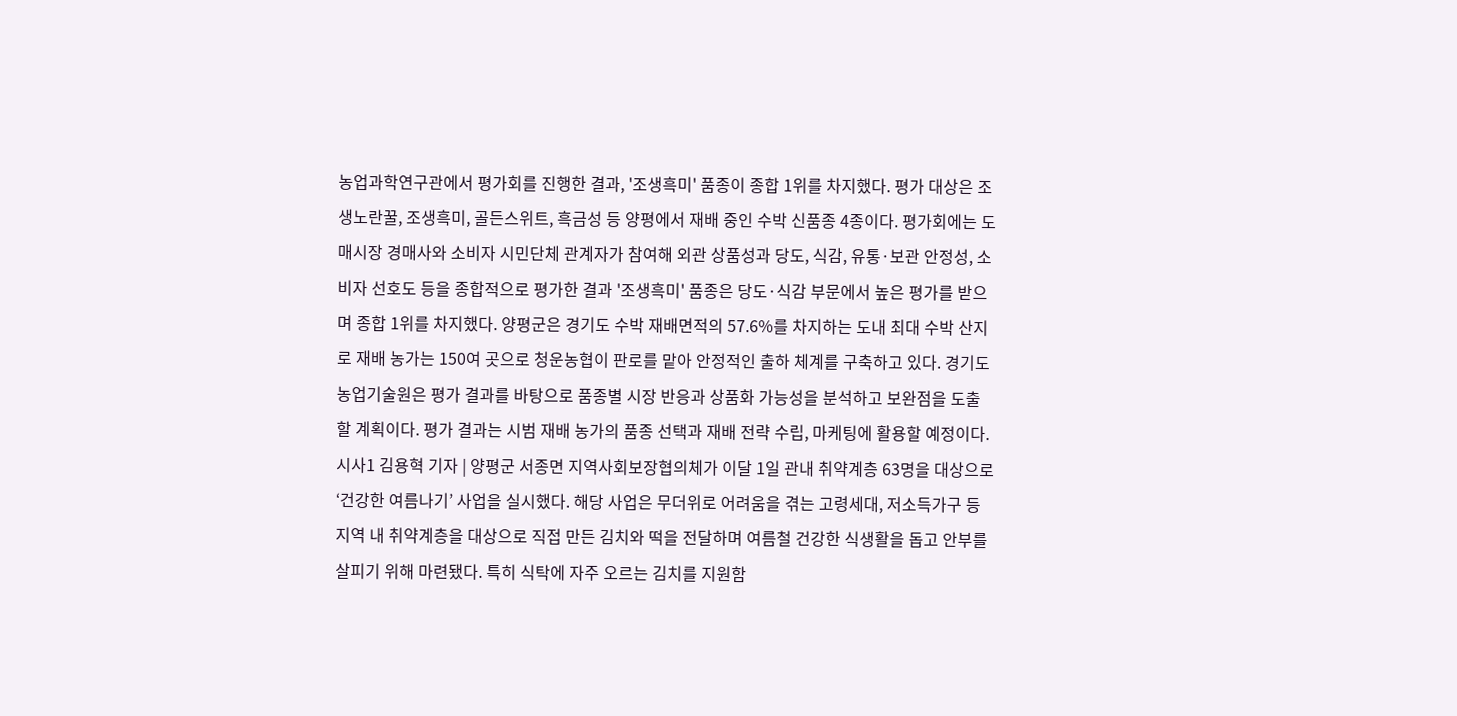농업과학연구관에서 평가회를 진행한 결과, '조생흑미' 품종이 종합 1위를 차지했다. 평가 대상은 조생노란꿀, 조생흑미, 골든스위트, 흑금성 등 양평에서 재배 중인 수박 신품종 4종이다. 평가회에는 도매시장 경매사와 소비자 시민단체 관계자가 참여해 외관 상품성과 당도, 식감, 유통·보관 안정성, 소비자 선호도 등을 종합적으로 평가한 결과 '조생흑미' 품종은 당도·식감 부문에서 높은 평가를 받으며 종합 1위를 차지했다. 양평군은 경기도 수박 재배면적의 57.6%를 차지하는 도내 최대 수박 산지로 재배 농가는 150여 곳으로 청운농협이 판로를 맡아 안정적인 출하 체계를 구축하고 있다. 경기도농업기술원은 평가 결과를 바탕으로 품종별 시장 반응과 상품화 가능성을 분석하고 보완점을 도출할 계획이다. 평가 결과는 시범 재배 농가의 품종 선택과 재배 전략 수립, 마케팅에 활용할 예정이다.
시사1 김용혁 기자 | 양평군 서종면 지역사회보장협의체가 이달 1일 관내 취약계층 63명을 대상으로 ‘건강한 여름나기’ 사업을 실시했다. 해당 사업은 무더위로 어려움을 겪는 고령세대, 저소득가구 등 지역 내 취약계층을 대상으로 직접 만든 김치와 떡을 전달하며 여름철 건강한 식생활을 돕고 안부를 살피기 위해 마련됐다. 특히 식탁에 자주 오르는 김치를 지원함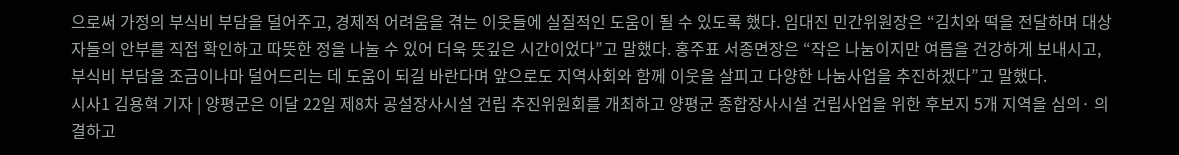으로써 가정의 부식비 부담을 덜어주고, 경제적 어려움을 겪는 이웃들에 실질적인 도움이 될 수 있도록 했다. 임대진 민간위원장은 “김치와 떡을 전달하며 대상자들의 안부를 직접 확인하고 따뜻한 정을 나눌 수 있어 더욱 뜻깊은 시간이었다”고 말했다. 홍주표 서종면장은 “작은 나눔이지만 여름을 건강하게 보내시고, 부식비 부담을 조금이나마 덜어드리는 데 도움이 되길 바란다며 앞으로도 지역사회와 함께 이웃을 살피고 다양한 나눔사업을 추진하겠다”고 말했다.
시사1 김용혁 기자 | 양평군은 이달 22일 제8차 공설장사시설 건립 추진위원회를 개최하고 양평군 종합장사시설 건립사업을 위한 후보지 5개 지역을 심의· 의결하고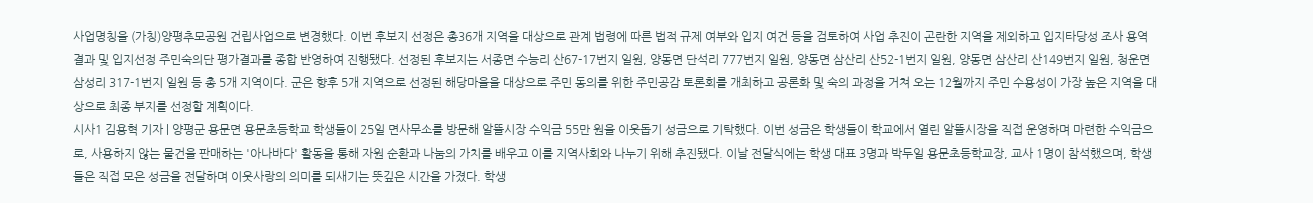사업명칭을 (가칭)양평추모공원 건립사업으로 변경했다. 이번 후보지 선정은 총36개 지역을 대상으로 관계 법령에 따른 법적 규제 여부와 입지 여건 등을 검토하여 사업 추진이 곤란한 지역을 제외하고 입지타당성 조사 용역 결과 및 입지선정 주민숙의단 평가결과를 종합 반영하여 진행됐다. 선정된 후보지는 서종면 수능리 산67-17번지 일원, 양동면 단석리 777번지 일원, 양동면 삼산리 산52-1번지 일원, 양동면 삼산리 산149번지 일원, 청운면 삼성리 317-1번지 일원 등 총 5개 지역이다. 군은 향후 5개 지역으로 선정된 해당마을을 대상으로 주민 동의를 위한 주민공감 토론회를 개최하고 공론화 및 숙의 과정을 거쳐 오는 12월까지 주민 수용성이 가장 높은 지역을 대상으로 최종 부지를 선정할 계획이다.
시사1 김용혁 기자 | 양평군 용문면 용문초등학교 학생들이 25일 면사무소를 방문해 알뜰시장 수익금 55만 원을 이웃돕기 성금으로 기탁했다. 이번 성금은 학생들이 학교에서 열린 알뜰시장을 직접 운영하며 마련한 수익금으로, 사용하지 않는 물건을 판매하는 '아나바다' 활동을 통해 자원 순환과 나눔의 가치를 배우고 이를 지역사회와 나누기 위해 추진됐다. 이날 전달식에는 학생 대표 3명과 박두일 용문초등학교장, 교사 1명이 참석했으며, 학생들은 직접 모은 성금을 전달하며 이웃사랑의 의미를 되새기는 뜻깊은 시간을 가졌다. 학생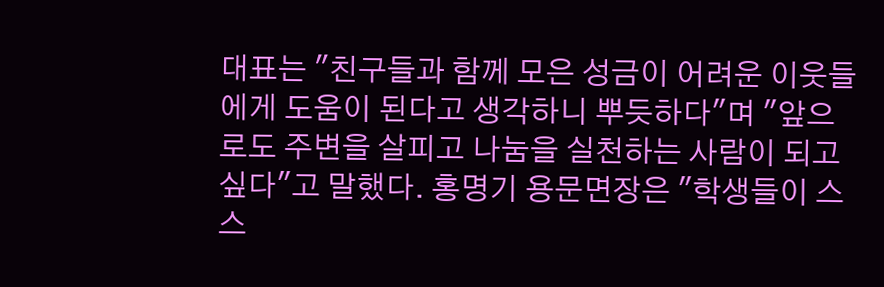대표는 "친구들과 함께 모은 성금이 어려운 이웃들에게 도움이 된다고 생각하니 뿌듯하다"며 "앞으로도 주변을 살피고 나눔을 실천하는 사람이 되고 싶다"고 말했다. 홍명기 용문면장은 "학생들이 스스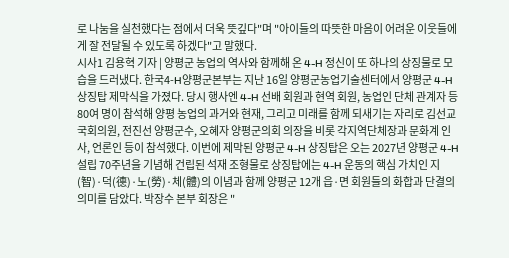로 나눔을 실천했다는 점에서 더욱 뜻깊다"며 "아이들의 따뜻한 마음이 어려운 이웃들에게 잘 전달될 수 있도록 하겠다"고 말했다.
시사1 김용혁 기자 | 양평군 농업의 역사와 함께해 온 4-H 정신이 또 하나의 상징물로 모습을 드러냈다. 한국4-H양평군본부는 지난 16일 양평군농업기술센터에서 양평군 4-H 상징탑 제막식을 가졌다. 당시 행사엔 4-H 선배 회원과 현역 회원, 농업인 단체 관계자 등 80여 명이 참석해 양평 농업의 과거와 현재, 그리고 미래를 함께 되새기는 자리로 김선교 국회의원, 전진선 양평군수, 오혜자 양평군의회 의장을 비롯 각지역단체장과 문화계 인사, 언론인 등이 참석했다. 이번에 제막된 양평군 4-H 상징탑은 오는 2027년 양평군 4-H 설립 70주년을 기념해 건립된 석재 조형물로 상징탑에는 4-H 운동의 핵심 가치인 지(智)·덕(德)·노(勞)·체(體)의 이념과 함께 양평군 12개 읍·면 회원들의 화합과 단결의 의미를 담았다. 박장수 본부 회장은 "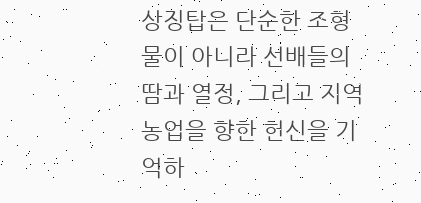상징탑은 단순한 조형물이 아니라 선배들의 땀과 열정, 그리고 지역 농업을 향한 헌신을 기억하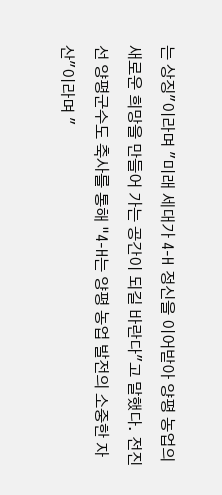는 상징"이라며 "미래 세대가 4-H 정신을 이어받아 양평 농업의 새로운 희망을 만들어 가는 공간이 되길 바란다"고 말했다. 전진선 양평군수도 축사를 통해 "4-H는 양평 농업 발전의 소중한 자산"이라며 "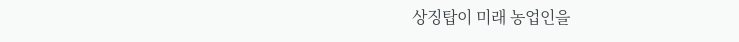상징탑이 미래 농업인을